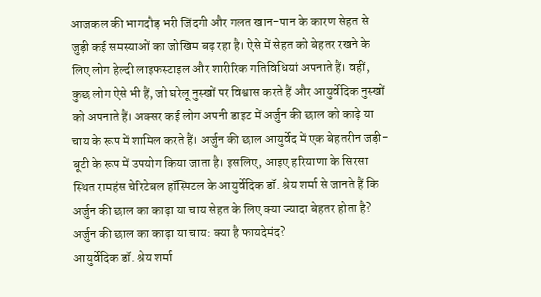आजकल की भागदौड़ भरी जिंदगी और गलत खान-पान के कारण सेहत से जुड़ी कई समस्याओं का जोखिम बढ़ रहा है। ऐसे में सेहत को बेहतर रखने के लिए लोग हेल्दी लाइफस्टाइल और शारीरिक गतिविधियां अपनाते हैं। वहीं, कुछ लोग ऐसे भी हैं, जो घरेलू नुस्खों पर विश्वास करते हैं और आयुर्वेदिक नुस्खों को अपनाते हैं। अक्सर कई लोग अपनी डाइट में अर्जुन की छाल को काढ़े या चाय के रूप में शामिल करते हैं। अर्जुन की छाल आयुर्वेद में एक बेहतरीन जड़ी-बूटी के रूप में उपयोग किया जाता है। इसलिए, आइए हरियाणा के सिरसा स्थित रामहंस चेरिटेबल हॉस्पिटल के आयुर्वेदिक डॉ. श्रेय शर्मा से जानते हैं कि अर्जुन की छाल का काढ़ा या चाय सेहत के लिए क्या ज्यादा बेहतर होता है?
अर्जुन की छाल का काढ़ा या चाय: क्या है फायदेमंद?
आयुर्वेदिक डॉ. श्रेय शर्मा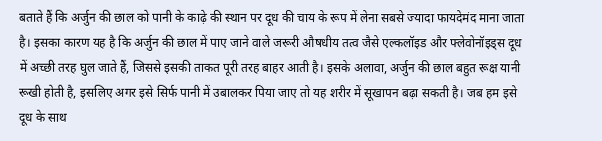बताते हैं कि अर्जुन की छाल को पानी के काढ़े की स्थान पर दूध की चाय के रूप में लेना सबसे ज्यादा फायदेमंद माना जाता है। इसका कारण यह है कि अर्जुन की छाल में पाए जाने वाले जरूरी औषधीय तत्व जैसे एल्कलॉइड और फ्लेवोनॉइड्स दूध में अच्छी तरह घुल जाते हैं, जिससे इसकी ताकत पूरी तरह बाहर आती है। इसके अलावा, अर्जुन की छाल बहुत रूक्ष यानी रूखी होती है, इसलिए अगर इसे सिर्फ पानी में उबालकर पिया जाए तो यह शरीर में सूखापन बढ़ा सकती है। जब हम इसे दूध के साथ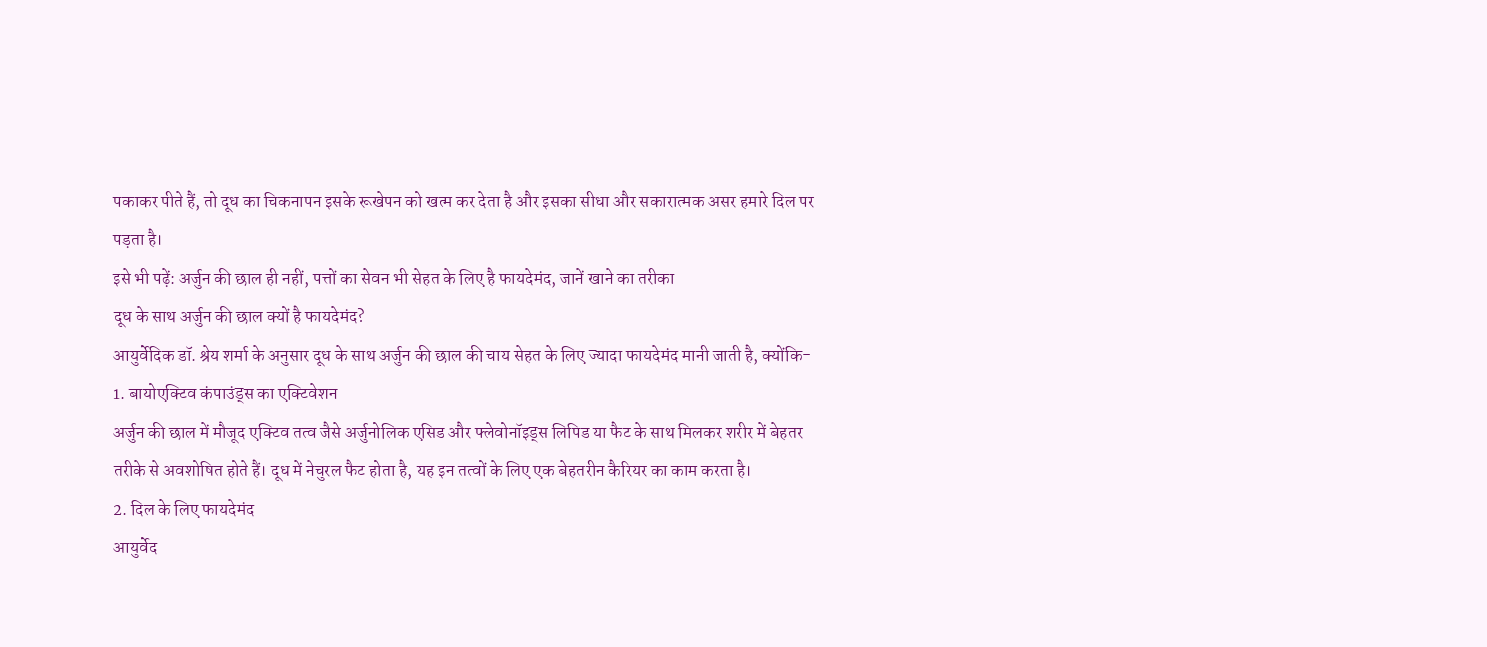पकाकर पीते हैं, तो दूध का चिकनापन इसके रूखेपन को खत्म कर देता है और इसका सीधा और सकारात्मक असर हमारे दिल पर पड़ता है।
इसे भी पढ़ें: अर्जुन की छाल ही नहीं, पत्तों का सेवन भी सेहत के लिए है फायदेमंद, जानें खाने का तरीका
दूध के साथ अर्जुन की छाल क्यों है फायदेमंद?
आयुर्वेदिक डॉ. श्रेय शर्मा के अनुसार दूध के साथ अर्जुन की छाल की चाय सेहत के लिए ज्यादा फायदेमंद मानी जाती है, क्योंकि-
1. बायोएक्टिव कंपाउंड्स का एक्टिवेशन
अर्जुन की छाल में मौजूद एक्टिव तत्व जैसे अर्जुनोलिक एसिड और फ्लेवोनॉइड्स लिपिड या फैट के साथ मिलकर शरीर में बेहतर तरीके से अवशोषित होते हैं। दूध में नेचुरल फैट होता है, यह इन तत्वों के लिए एक बेहतरीन कैरियर का काम करता है।
2. दिल के लिए फायदेमंद
आयुर्वेद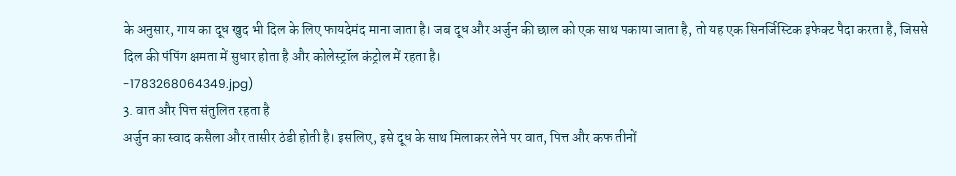के अनुसार, गाय का दूध खुद भी दिल के लिए फायदेमंद माना जाता है। जब दूध और अर्जुन की छाल को एक साथ पकाया जाता है, तो यह एक सिनर्जिस्टिक इफेक्ट पैदा करता है, जिससे दिल की पंपिंग क्षमता में सुधार होता है और कोलेस्ट्रॉल कंट्रोल में रहता है।
-1783268064349.jpg)
3. वात और पित्त संतुलित रहता है
अर्जुन का स्वाद कसैला और तासीर ठंडी होती है। इसलिए, इसे दूध के साथ मिलाकर लेने पर वात, पित्त और कफ तीनों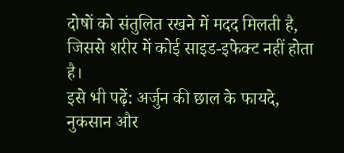दोषों को संतुलित रखने में मदद मिलती है, जिससे शरीर में कोई साइड-इफेक्ट नहीं होता है।
इसे भी पढ़ें: अर्जुन की छाल के फायदे, नुकसान और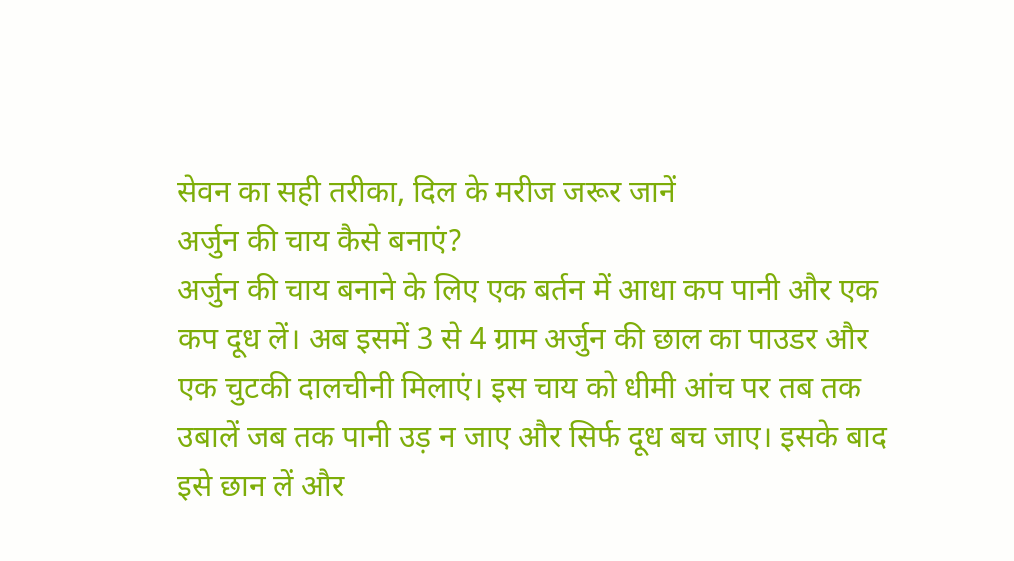सेवन का सही तरीका, दिल के मरीज जरूर जानें
अर्जुन की चाय कैसे बनाएं?
अर्जुन की चाय बनाने के लिए एक बर्तन में आधा कप पानी और एक कप दूध लें। अब इसमें 3 से 4 ग्राम अर्जुन की छाल का पाउडर और एक चुटकी दालचीनी मिलाएं। इस चाय को धीमी आंच पर तब तक उबालें जब तक पानी उड़ न जाए और सिर्फ दूध बच जाए। इसके बाद इसे छान लें और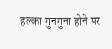हल्का गुनगुना होने पर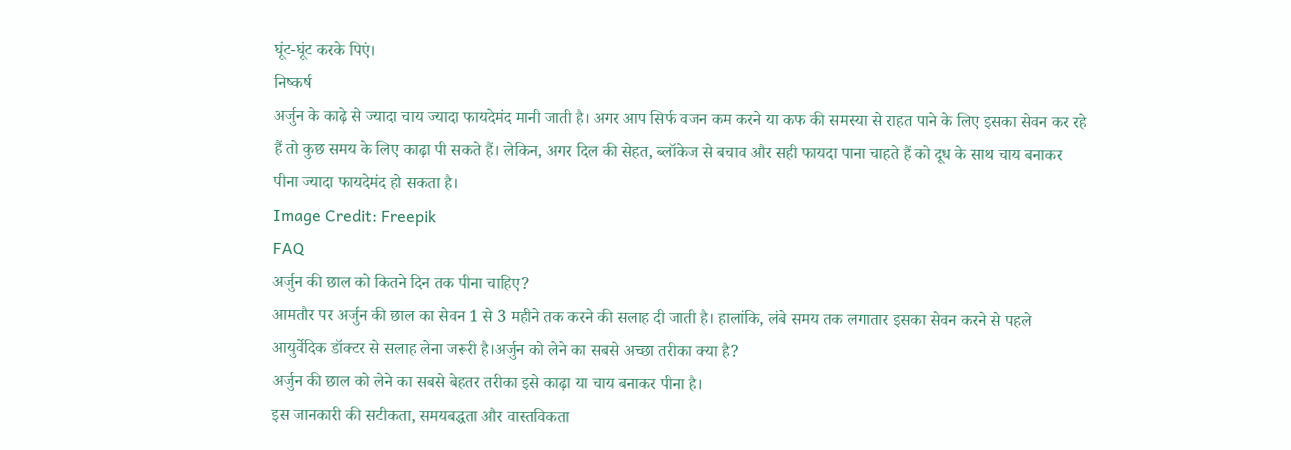घूंट-घूंट करके पिएं।
निष्कर्ष
अर्जुन के काढ़े से ज्यादा चाय ज्यादा फायदेमंद मानी जाती है। अगर आप सिर्फ वजन कम करने या कफ की समस्या से राहत पाने के लिए इसका सेवन कर रहे हैं तो कुछ समय के लिए काढ़ा पी सकते हैं। लेकिन, अगर दिल की सेहत, ब्लॉकेज से बचाव और सही फायदा पाना चाहते हैं को दूध के साथ चाय बनाकर पीना ज्यादा फायदेमंद हो सकता है।
Image Credit: Freepik
FAQ
अर्जुन की छाल को कितने दिन तक पीना चाहिए?
आमतौर पर अर्जुन की छाल का सेवन 1 से 3 महीने तक करने की सलाह दी जाती है। हालांकि, लंबे समय तक लगातार इसका सेवन करने से पहले आयुर्वेदिक डॉक्टर से सलाह लेना जरूरी है।अर्जुन को लेने का सबसे अच्छा तरीका क्या है?
अर्जुन की छाल को लेने का सबसे बेहतर तरीका इसे काढ़ा या चाय बनाकर पीना है।
इस जानकारी की सटीकता, समयबद्धता और वास्तविकता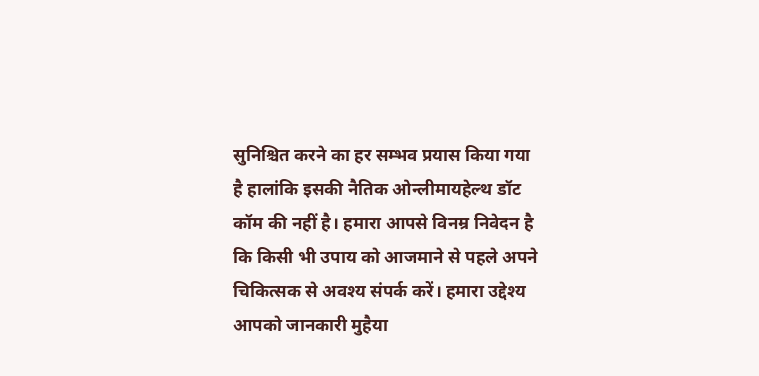सुनिश्चित करने का हर सम्भव प्रयास किया गया है हालांकि इसकी नैतिक ओन्लीमायहेल्थ डॉट कॉम की नहीं है। हमारा आपसे विनम्र निवेदन है कि किसी भी उपाय को आजमाने से पहले अपने चिकित्सक से अवश्य संपर्क करें। हमारा उद्देश्य आपको जानकारी मुहैया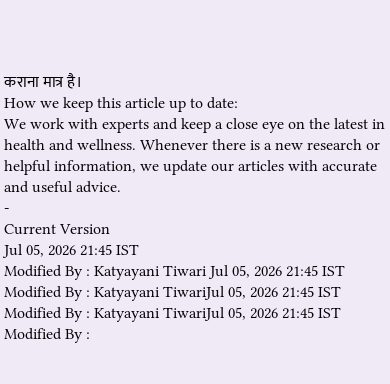कराना मात्र है।
How we keep this article up to date:
We work with experts and keep a close eye on the latest in health and wellness. Whenever there is a new research or helpful information, we update our articles with accurate and useful advice.
-
Current Version
Jul 05, 2026 21:45 IST
Modified By : Katyayani Tiwari Jul 05, 2026 21:45 IST
Modified By : Katyayani TiwariJul 05, 2026 21:45 IST
Modified By : Katyayani TiwariJul 05, 2026 21:45 IST
Modified By :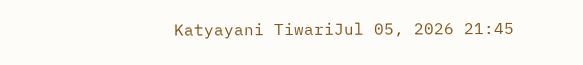Katyayani TiwariJul 05, 2026 21:45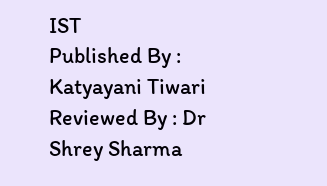IST
Published By : Katyayani Tiwari
Reviewed By : Dr Shrey Sharma